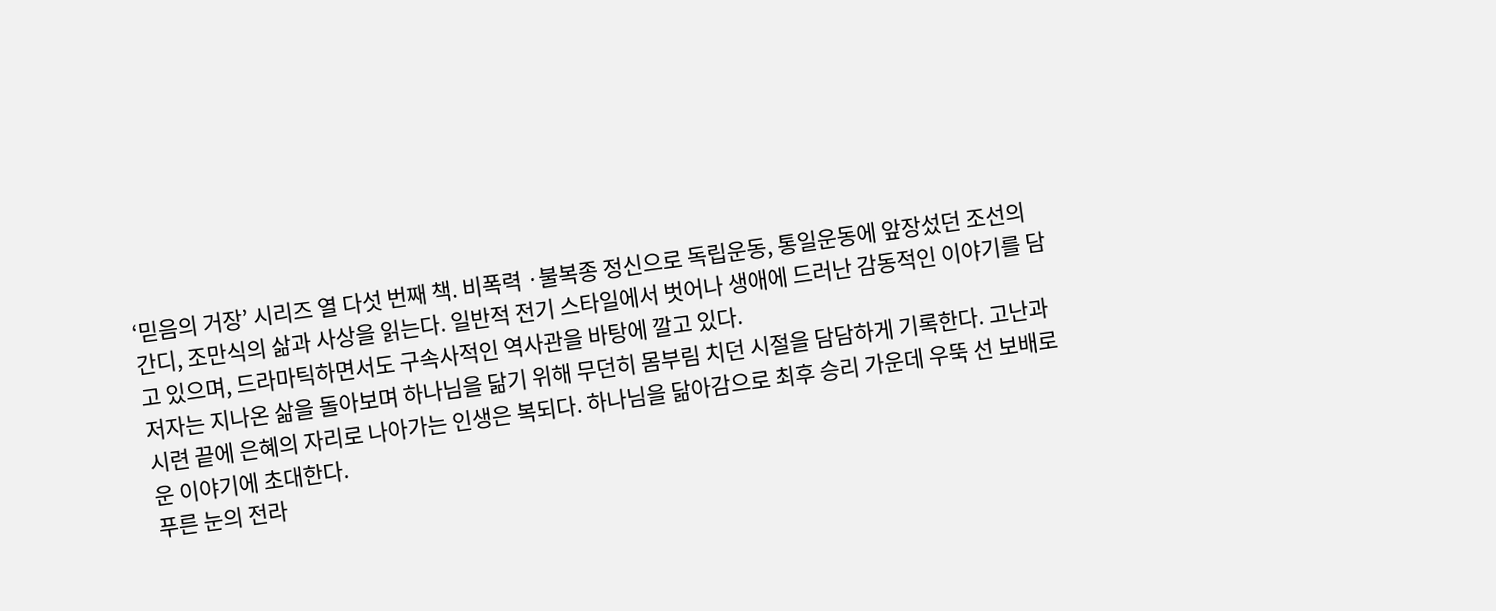‘믿음의 거장’ 시리즈 열 다섯 번째 책. 비폭력 ·불복종 정신으로 독립운동, 통일운동에 앞장섰던 조선의 간디, 조만식의 삶과 사상을 읽는다. 일반적 전기 스타일에서 벗어나 생애에 드러난 감동적인 이야기를 담고 있으며, 드라마틱하면서도 구속사적인 역사관을 바탕에 깔고 있다.
저자는 지나온 삶을 돌아보며 하나님을 닮기 위해 무던히 몸부림 치던 시절을 담담하게 기록한다. 고난과 시련 끝에 은혜의 자리로 나아가는 인생은 복되다. 하나님을 닮아감으로 최후 승리 가운데 우뚝 선 보배로운 이야기에 초대한다.
푸른 눈의 전라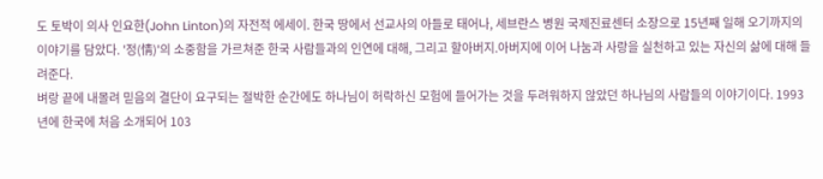도 토박이 의사 인요한(John Linton)의 자전적 에세이. 한국 땅에서 선교사의 아들로 태어나, 세브란스 병원 국제진료센터 소장으로 15년째 일해 오기까지의 이야기를 담았다. '정(情)'의 소중함을 가르쳐준 한국 사람들과의 인연에 대해, 그리고 할아버지.아버지에 이어 나눔과 사랑을 실천하고 있는 자신의 삶에 대해 들려준다.
벼랑 끝에 내몰려 믿음의 결단이 요구되는 절박한 순간에도 하나님이 허락하신 모험에 들어가는 것을 두려워하지 않았던 하나님의 사람들의 이야기이다. 1993년에 한국에 처음 소개되어 103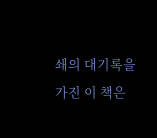쇄의 대기록을 가진 이 책은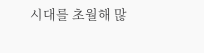시대를 초월해 많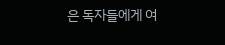은 독자들에게 여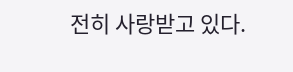전히 사랑받고 있다.